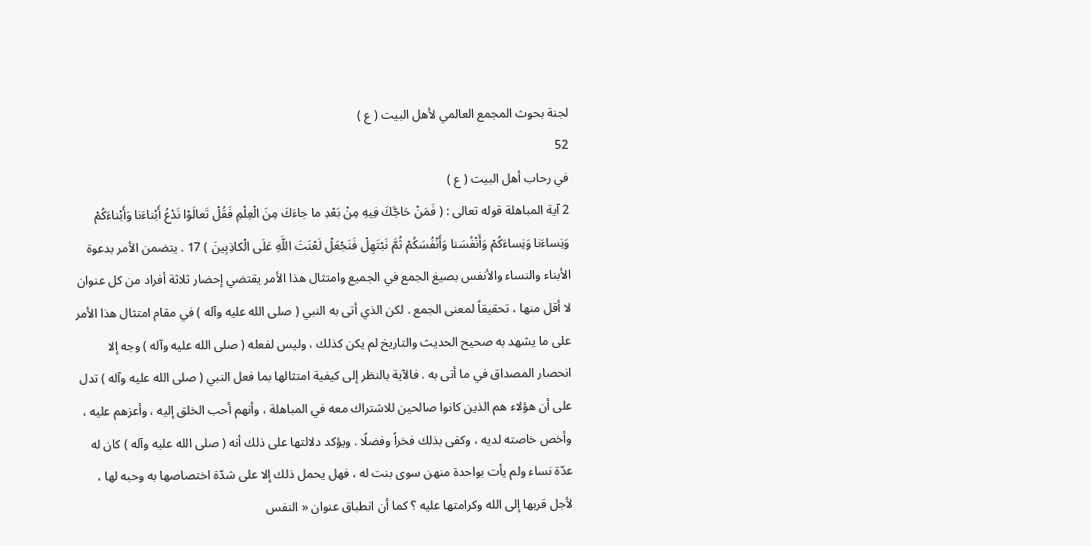لجنة بحوث المجمع العالمي لأهل البيت ( ع )
52
في رحاب أهل البيت ( ع )
2 آية المباهلة قوله تعالى : ( فَمَنْ حَاجَّكَ فِيهِ مِنْ بَعْدِ ما جاءَكَ مِنَ الْعِلْمِ فَقُلْ تَعالَوْا نَدْعُ أَبْناءَنا وَأَبْناءَكُمْ وَنِساءَنا وَنِساءَكُمْ وَأَنْفُسَنا وَأَنْفُسَكُمْ ثُمَّ نَبْتَهِلْ فَنَجْعَلْ لَعْنَتَ اللَّهِ عَلَى الْكاذِبِينَ ) 17 . يتضمن الأمر بدعوة الأبناء والنساء والأنفس بصيغ الجمع في الجميع وامتثال هذا الأمر يقتضي إحضار ثلاثة أفراد من كل عنوان لا أقل منها ، تحقيقاً لمعنى الجمع . لكن الذي أتى به النبي ( صلى الله عليه وآله ) في مقام امتثال هذا الأمر على ما يشهد به صحيح الحديث والتاريخ لم يكن كذلك ، وليس لفعله ( صلى الله عليه وآله ) وجه إلا انحصار المصداق في ما أتى به . فالآية بالنظر إلى كيفية امتثالها بما فعل النبي ( صلى الله عليه وآله ) تدل على أن هؤلاء هم الذين كانوا صالحين للاشتراك معه في المباهلة ، وأنهم أحب الخلق إليه ، وأعزهم عليه ، وأخص خاصته لديه ، وكفى بذلك فخراً وفضلًا . ويؤكد دلالتها على ذلك أنه ( صلى الله عليه وآله ) كان له عدّة نساء ولم يأت بواحدة منهن سوى بنت له ، فهل يحمل ذلك إلا على شدّة اختصاصها به وحبه لها ، لأجل قربها إلى الله وكرامتها عليه ؟ كما أن انطباق عنوان « النفس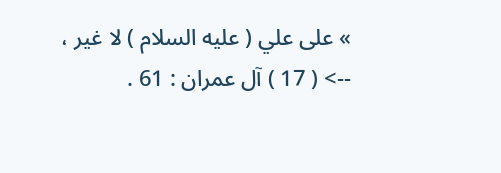» على علي ( عليه السلام ) لا غير ،
--> ( 17 ) آل عمران : 61 .